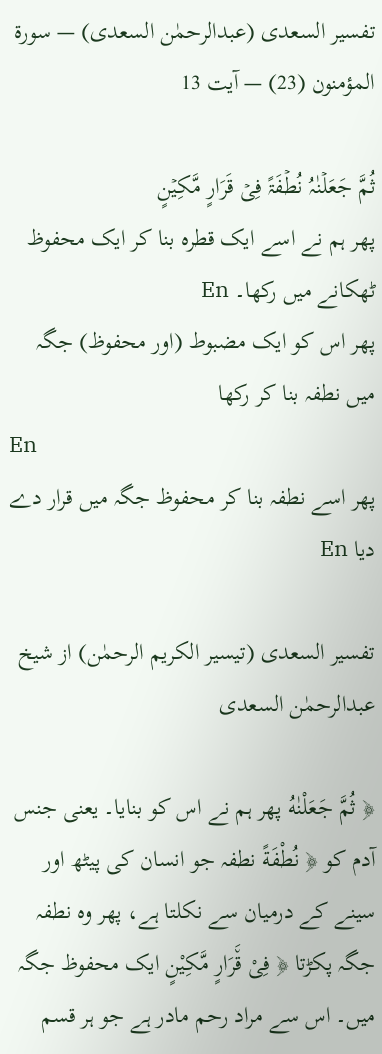تفسیر السعدی (عبدالرحمٰن السعدی) — سورۃ المؤمنون (23) — آیت 13

ثُمَّ جَعَلۡنٰہُ نُطۡفَۃً فِیۡ قَرَارٍ مَّکِیۡنٍ
پھر ہم نے اسے ایک قطرہ بنا کر ایک محفوظ ٹھکانے میں رکھا۔ En
پھر اس کو ایک مضبوط (اور محفوظ) جگہ میں نطفہ بنا کر رکھا
En
پھر اسے نطفہ بنا کر محفوظ جگہ میں قرار دے دیا En

تفسیر السعدی (تیسیر الکریم الرحمٰن) از شیخ عبدالرحمٰن السعدی

﴿ ثُمَّ جَعَلْنٰهُ پھر ہم نے اس کو بنایا۔ یعنی جنس آدم کو ﴿ نُطْفَةً نطفہ جو انسان کی پیٹھ اور سینے کے درمیان سے نکلتا ہے، پھر وہ نطفہ جگہ پکڑتا ﴿ فِیْ قَ٘رَارٍ مَّكِیْنٍ ایک محفوظ جگہ میں۔ اس سے مراد رحم مادر ہے جو ہر قسم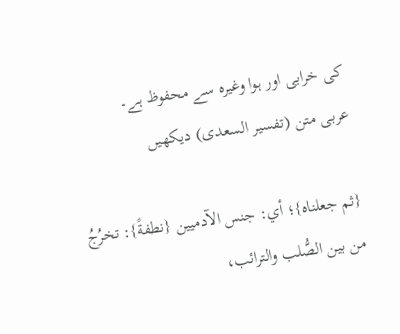کی خرابی اور ہوا وغیرہ سے محفوظ ہے۔
عربی متن (تفسیر السعدی) دیکھیں

{ثم جعلناه}؛ أي: جنس الآدميين {نطفةً}: تخرُجُ من بين الصُّلب والترائب،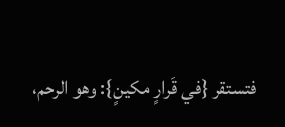فتستقر {في قَرارٍ مكينٍ}: وهو الرحم،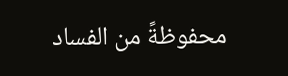محفوظةً من الفساد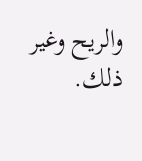والريح وغير ذلك.